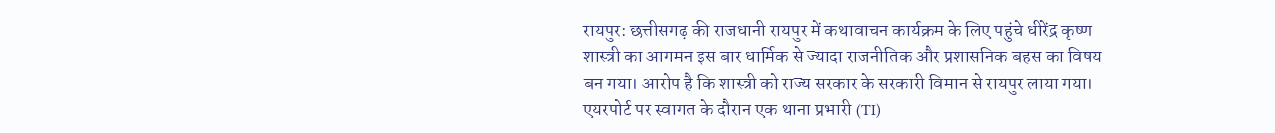रायपुर: छत्तीसगढ़ की राजधानी रायपुर में कथावाचन कार्यक्रम के लिए पहुंचे धीरेंद्र कृष्ण शास्त्री का आगमन इस बार धार्मिक से ज्यादा राजनीतिक और प्रशासनिक बहस का विषय बन गया। आरोप है कि शास्त्री को राज्य सरकार के सरकारी विमान से रायपुर लाया गया। एयरपोर्ट पर स्वागत के दौरान एक थाना प्रभारी (TI)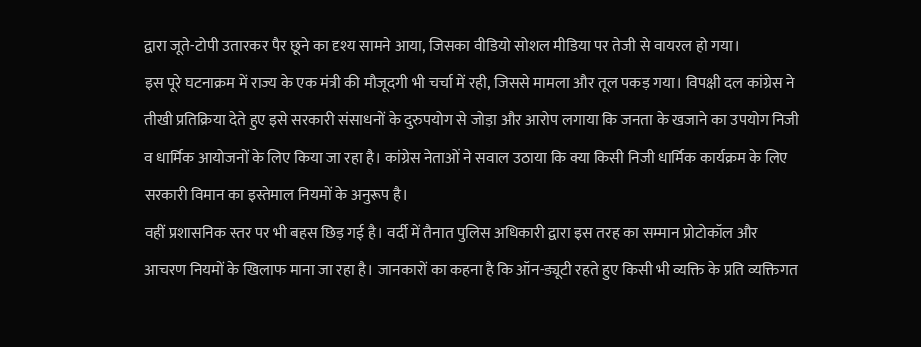द्वारा जूते-टोपी उतारकर पैर छूने का दृश्य सामने आया, जिसका वीडियो सोशल मीडिया पर तेजी से वायरल हो गया।
इस पूरे घटनाक्रम में राज्य के एक मंत्री की मौजूदगी भी चर्चा में रही, जिससे मामला और तूल पकड़ गया। विपक्षी दल कांग्रेस ने तीखी प्रतिक्रिया देते हुए इसे सरकारी संसाधनों के दुरुपयोग से जोड़ा और आरोप लगाया कि जनता के खजाने का उपयोग निजी व धार्मिक आयोजनों के लिए किया जा रहा है। कांग्रेस नेताओं ने सवाल उठाया कि क्या किसी निजी धार्मिक कार्यक्रम के लिए सरकारी विमान का इस्तेमाल नियमों के अनुरूप है।
वहीं प्रशासनिक स्तर पर भी बहस छिड़ गई है। वर्दी में तैनात पुलिस अधिकारी द्वारा इस तरह का सम्मान प्रोटोकॉल और आचरण नियमों के खिलाफ माना जा रहा है। जानकारों का कहना है कि ऑन-ड्यूटी रहते हुए किसी भी व्यक्ति के प्रति व्यक्तिगत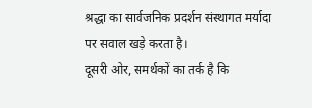श्रद्धा का सार्वजनिक प्रदर्शन संस्थागत मर्यादा पर सवाल खड़े करता है।
दूसरी ओर, समर्थकों का तर्क है कि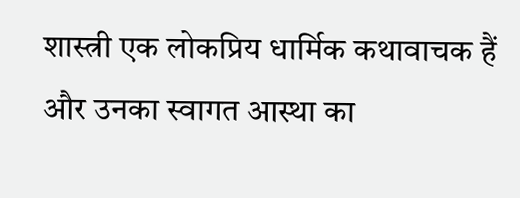शास्त्री एक लोकप्रिय धार्मिक कथावाचक हैं और उनका स्वागत आस्था का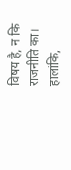विषय है, न कि राजनीति का। हालांकि,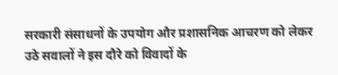सरकारी संसाधनों के उपयोग और प्रशासनिक आचरण को लेकर उठे सवालों ने इस दौरे को विवादों के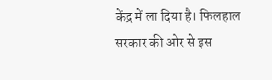केंद्र में ला दिया है। फिलहाल सरकार की ओर से इस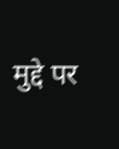मुद्दे पर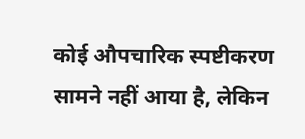कोई औपचारिक स्पष्टीकरण सामने नहीं आया है, लेकिन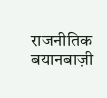राजनीतिक बयानबाज़ी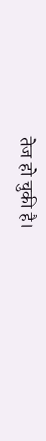तेज हो चुकी है।